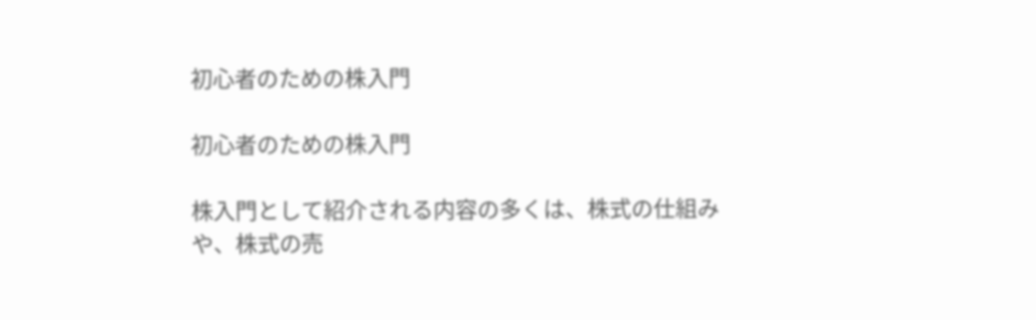初心者のための株入門

初心者のための株入門

株入門として紹介される内容の多くは、株式の仕組みや、株式の売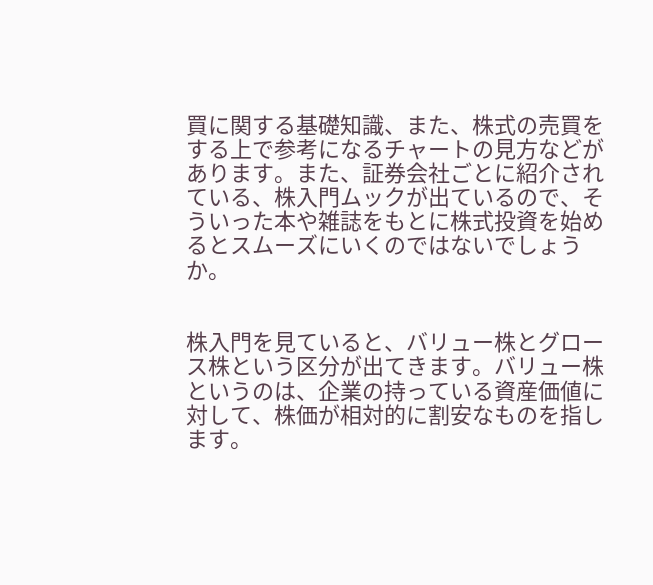買に関する基礎知識、また、株式の売買をする上で参考になるチャートの見方などがあります。また、証券会社ごとに紹介されている、株入門ムックが出ているので、そういった本や雑誌をもとに株式投資を始めるとスムーズにいくのではないでしょうか。


株入門を見ていると、バリュー株とグロース株という区分が出てきます。バリュー株というのは、企業の持っている資産価値に対して、株価が相対的に割安なものを指します。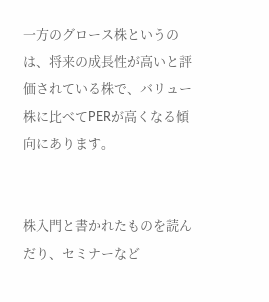一方のグロース株というのは、将来の成長性が高いと評価されている株で、バリュー株に比べてPERが高くなる傾向にあります。


株入門と書かれたものを読んだり、セミナーなど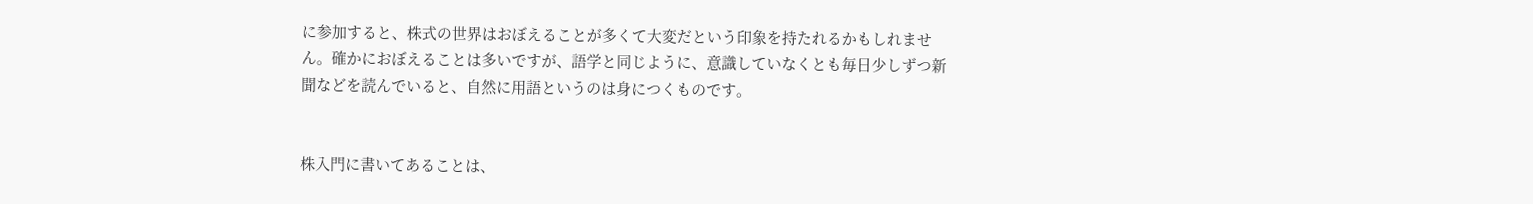に参加すると、株式の世界はおぼえることが多くて大変だという印象を持たれるかもしれません。確かにおぼえることは多いですが、語学と同じように、意識していなくとも毎日少しずつ新聞などを読んでいると、自然に用語というのは身につくものです。


株入門に書いてあることは、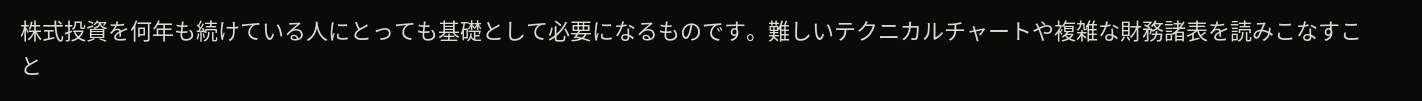株式投資を何年も続けている人にとっても基礎として必要になるものです。難しいテクニカルチャートや複雑な財務諸表を読みこなすこと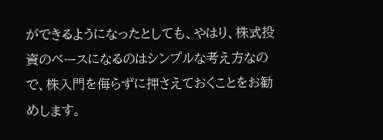ができるようになったとしても、やはり、株式投資のベースになるのはシンプルな考え方なので、株入門を侮らずに押さえておくことをお勧めします。